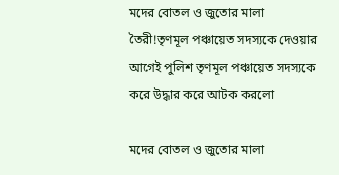মদের বোতল ও জুতোর মালা তৈরী!তৃণমূল পঞ্চায়েত সদস্যকে দেওয়ার আগেই পুলিশ তৃণমূল পঞ্চায়েত সদস্যকে করে উদ্ধার করে আটক করলো

মদের বোতল ও জুতোর মালা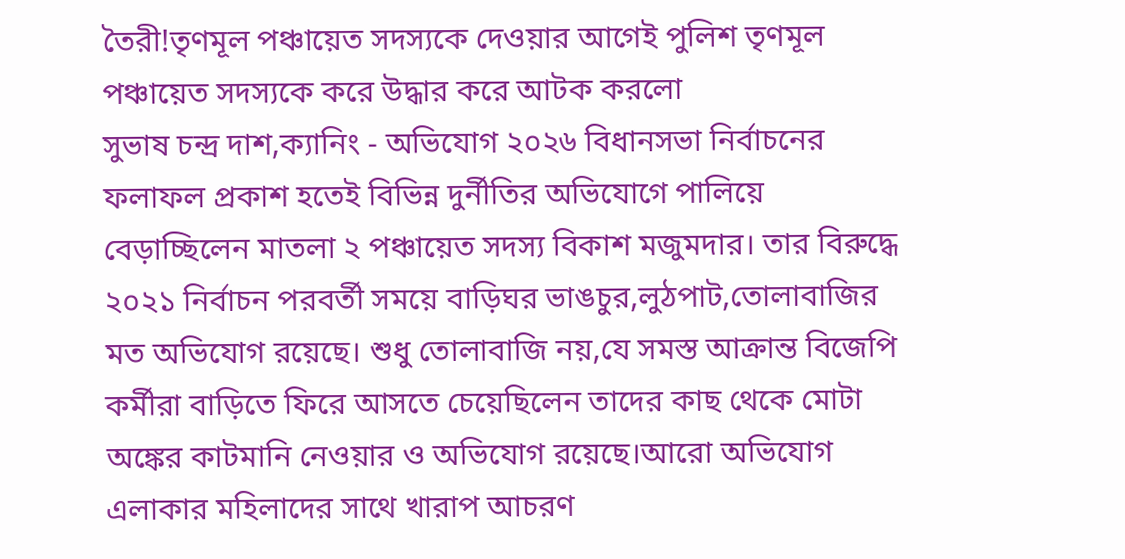তৈরী!তৃণমূল পঞ্চায়েত সদস্যকে দেওয়ার আগেই পুলিশ তৃণমূল পঞ্চায়েত সদস্যকে করে উদ্ধার করে আটক করলো
সুভাষ চন্দ্র দাশ,ক্যানিং - অভিযোগ ২০২৬ বিধানসভা নির্বাচনের ফলাফল প্রকাশ হতেই বিভিন্ন দুর্নীতির অভিযোগে পালিয়ে বেড়াচ্ছিলেন মাতলা ২ পঞ্চায়েত সদস্য বিকাশ মজুমদার। তার বিরুদ্ধে ২০২১ নির্বাচন পরবর্তী সময়ে বাড়িঘর ভাঙচুর,লুঠপাট,তোলাবাজির মত অভিযোগ রয়েছে। শুধু তোলাবাজি নয়,যে সমস্ত আক্রান্ত বিজেপি কর্মীরা বাড়িতে ফিরে আসতে চেয়েছিলেন তাদের কাছ থেকে মোটা অঙ্কের কাটমানি নেওয়ার ও অভিযোগ রয়েছে।আরো অভিযোগ এলাকার মহিলাদের সাথে খারাপ আচরণ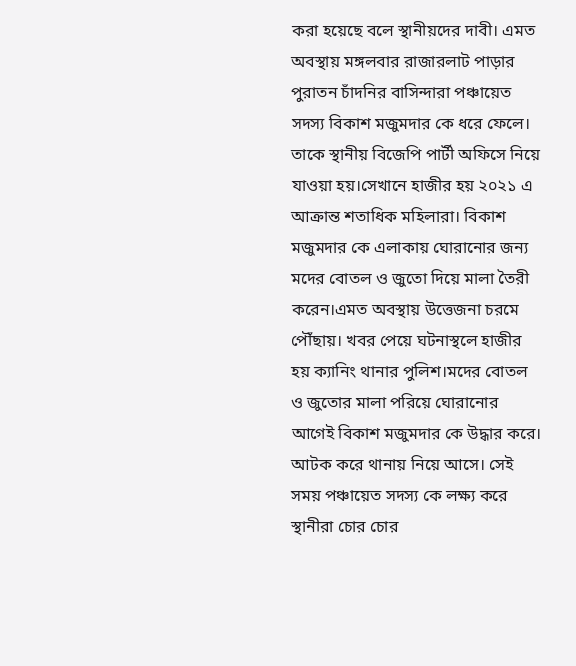করা হয়েছে বলে স্থানীয়দের দাবী। এমত অবস্থায় মঙ্গলবার রাজারলাট পাড়ার পুরাতন চাঁদনির বাসিন্দারা পঞ্চায়েত সদস্য বিকাশ মজুমদার কে ধরে ফেলে। তাকে স্থানীয় বিজেপি পার্টী অফিসে নিয়ে যাওয়া হয়।সেখানে হাজীর হয় ২০২১ এ আক্রান্ত শতাধিক মহিলারা। বিকাশ মজুমদার কে এলাকায় ঘোরানোর জন্য মদের বোতল ও জুতো দিয়ে মালা তৈরী করেন।এমত অবস্থায় উত্তেজনা চরমে পৌঁছায়। খবর পেয়ে ঘটনাস্থলে হাজীর হয় ক্যানিং থানার পুলিশ।মদের বোতল ও জুতোর মালা পরিয়ে ঘোরানোর আগেই বিকাশ মজুমদার কে উদ্ধার করে। আটক করে থানায় নিয়ে আসে। সেই সময় পঞ্চায়েত সদস্য কে লক্ষ্য করে স্থানীরা চোর চোর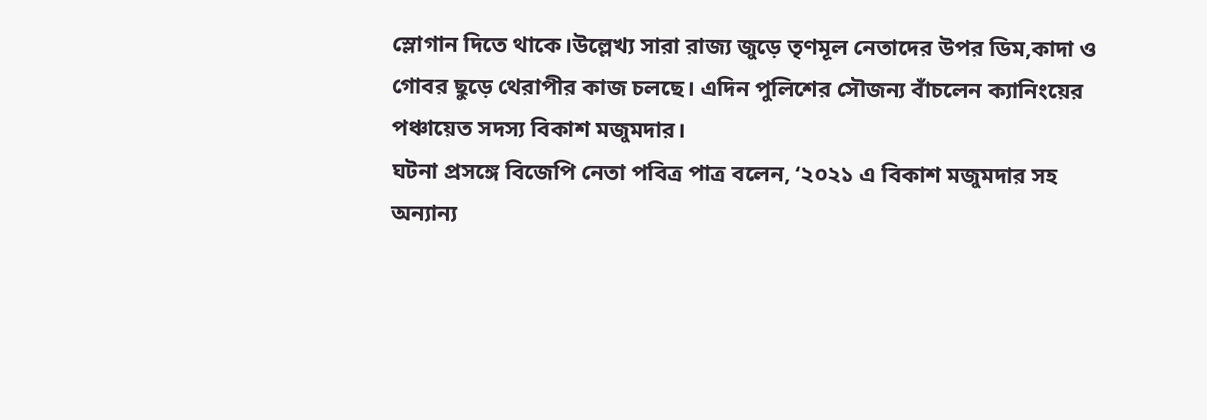স্লোগান দিতে থাকে।উল্লেখ্য সারা রাজ্য জুড়ে তৃণমূল নেতাদের উপর ডিম,কাদা ও গোবর ছুড়ে থেরাপীর কাজ চলছে। এদিন পুলিশের সৌজন্য বাঁচলেন ক্যানিংয়ের পঞ্চায়েত সদস্য বিকাশ মজুমদার।
ঘটনা প্রসঙ্গে বিজেপি নেতা পবিত্র পাত্র বলেন, ‘২০২১ এ বিকাশ মজুমদার সহ অন্যান্য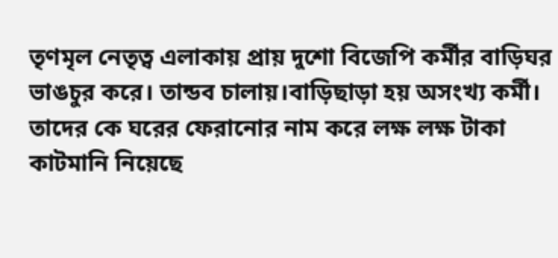তৃণমৃল নেতৃত্ব এলাকায় প্রায় দুশো বিজেপি কর্মীর বাড়িঘর ভাঙচুর করে। তান্ডব চালায়।বাড়িছাড়া হয় অসংখ্য কর্মী। তাদের কে ঘরের ফেরানোর নাম করে লক্ষ লক্ষ টাকা কাটমানি নিয়েছে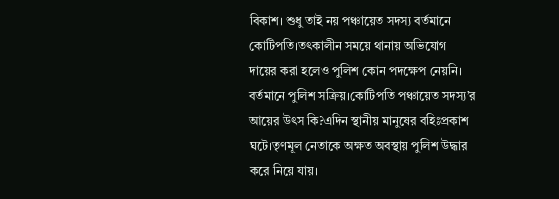বিকাশ। শুধু তাই নয় পঞ্চায়েত সদস্য বর্তমানে কোটিপতি।তৎকালীন সময়ে থানায় অভিযোগ দায়ের করা হলেও পুলিশ কোন পদক্ষেপ নেয়নি। বর্তমানে পুলিশ সক্রিয়।কোটিপতি পঞ্চায়েত সদস্য’র আয়ের উৎস কি?এদিন স্থানীয় মানুষের বহিঃপ্রকাশ ঘটে।তৃণমূল নেতাকে অক্ষত অবস্থায় পুলিশ উদ্ধার করে নিয়ে যায়।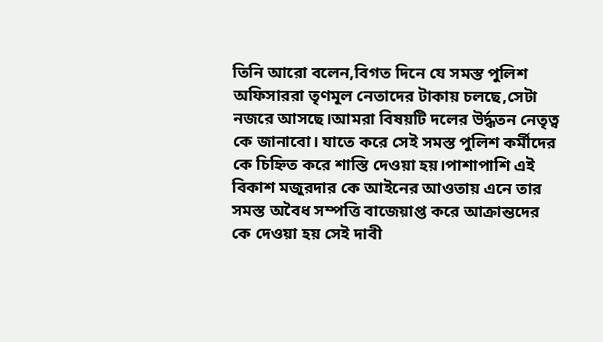তিনি আরো বলেন,বিগত দিনে যে সমস্ত পুলিশ অফিসাররা তৃণমূল নেতাদের টাকায় চলছে,সেটা নজরে আসছে।আমরা বিষয়টি দলের উর্দ্ধতন নেতৃত্ব কে জানাবো। যাতে করে সেই সমস্ত পুলিশ কর্মীদের কে চিহ্নিত করে শাস্তি দেওয়া হয়।পাশাপাশি এই বিকাশ মজুরদার কে আইনের আওতায় এনে তার সমস্ত অবৈধ সম্পত্তি বাজেয়াপ্ত করে আক্রান্তদের কে দেওয়া হয় সেই দাবী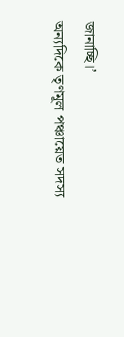জানাচ্ছি।’
অন্যদিকে তৃণমূল পঞ্চায়েত সদস্য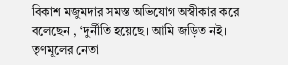বিকাশ মজুমদার সমস্ত অভিযোগ অস্বীকার করে বলেছেন , ‘দুর্নীতি হয়েছে। আমি জড়িত নই। তৃণমূলের নেতা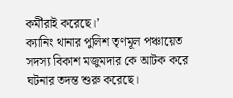কর্মীরাই করেছে।’
ক্যানিং থানার পুলিশ তৃণমূল পঞ্চায়েত সদস্য বিকাশ মজুমদার কে আটক করে ঘটনার তদন্ত শুরু করেছে।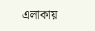এলাকায়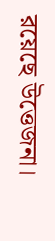রয়েছে উত্তেজনা।